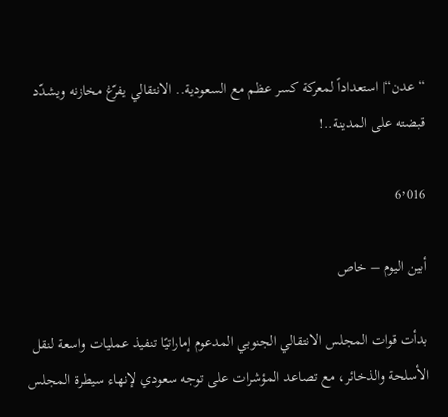“عدن“| استعداداً لمعركة كسر عظم مع السعودية.. الانتقالي يفرّغ مخازنه ويشدّد قبضته على المدينة..!

6٬016

أبين اليوم – خاص

بدأت قوات المجلس الانتقالي الجنوبي المدعوم إماراتيًا تنفيذ عمليات واسعة لنقل الأسلحة والذخائر، مع تصاعد المؤشرات على توجه سعودي لإنهاء سيطرة المجلس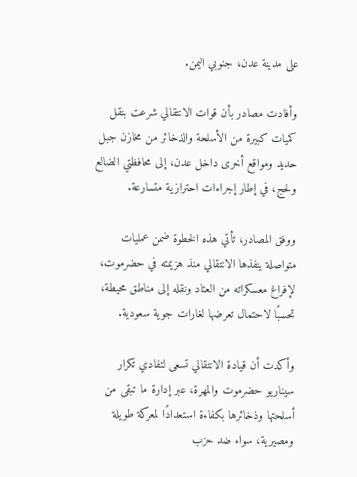على مدينة عدن، جنوبي اليمن.

وأفادت مصادر بأن قوات الانتقالي شرعت بنقل كميات كبيرة من الأسلحة والذخائر من مخازن جبل حديد ومواقع أخرى داخل عدن، إلى محافظتي الضالع ولحج، في إطار إجراءات احترازية متسارعة.

ووفق المصادر، تأتي هذه الخطوة ضمن عمليات متواصلة ينفذها الانتقالي منذ هزيمته في حضرموت، لإفراغ معسكراته من العتاد ونقله إلى مناطق محيطة، تحسبًا لاحتمال تعرضها لغارات جوية سعودية.

وأكدت أن قيادة الانتقالي تسعى لتفادي تكرار سيناريو حضرموت والمهرة، عبر إدارة ما تبقى من أسلحتها وذخائرها بكفاءة استعدادًا لمعركة طويلة ومصيرية، سواء ضد حزب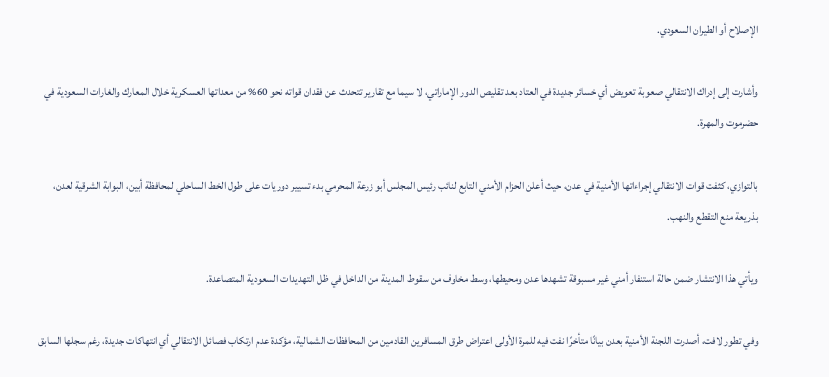الإصلاح أو الطيران السعودي.

وأشارت إلى إدراك الانتقالي صعوبة تعويض أي خسائر جديدة في العتاد بعد تقليص الدور الإماراتي، لا سيما مع تقارير تتحدث عن فقدان قواته نحو 60% من معداتها العسكرية خلال المعارك والغارات السعودية في حضرموت والمهرة.

بالتوازي، كثفت قوات الانتقالي إجراءاتها الأمنية في عدن، حيث أعلن الحزام الأمني التابع لنائب رئيس المجلس أبو زرعة المحرمي بدء تسيير دوريات على طول الخط الساحلي لمحافظة أبين، البوابة الشرقية لعدن، بذريعة منع التقطع والنهب.

ويأتي هذا الانتشار ضمن حالة استنفار أمني غير مسبوقة تشهدها عدن ومحيطها، وسط مخاوف من سقوط المدينة من الداخل في ظل التهديدات السعودية المتصاعدة.

وفي تطور لافت، أصدرت اللجنة الأمنية بعدن بيانًا متأخرًا نفت فيه للمرة الأولى اعتراض طرق المسافرين القادمين من المحافظات الشمالية، مؤكدة عدم ارتكاب فصائل الانتقالي أي انتهاكات جديدة، رغم سجلها السابق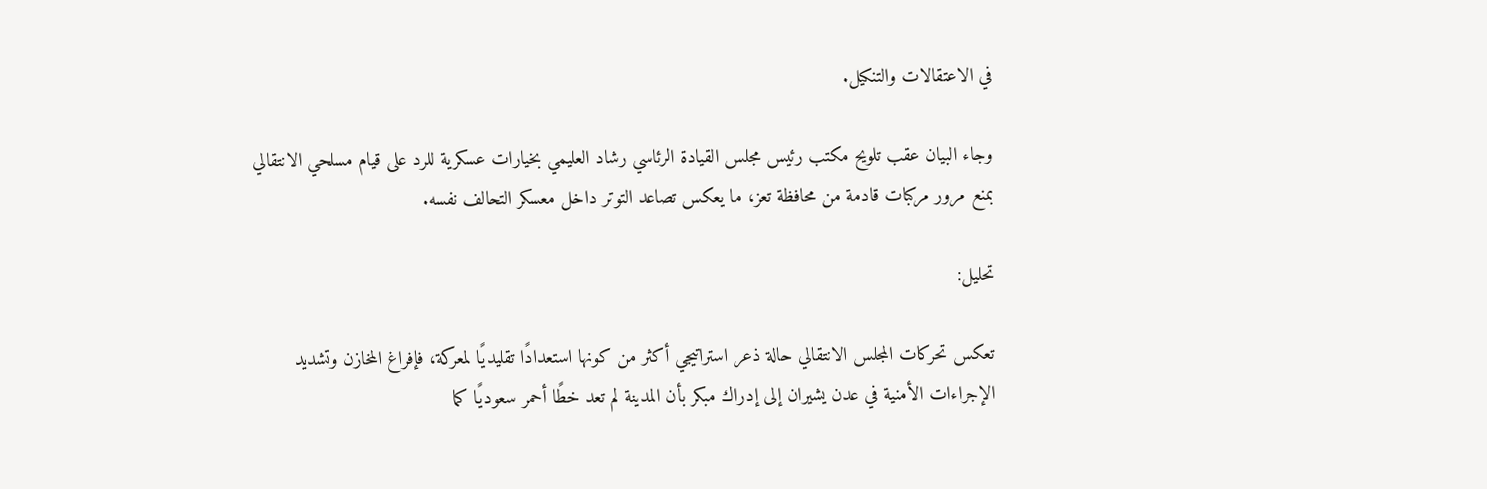في الاعتقالات والتنكيل.

وجاء البيان عقب تلويح مكتب رئيس مجلس القيادة الرئاسي رشاد العليمي بخيارات عسكرية للرد على قيام مسلحي الانتقالي بمنع مرور مركبات قادمة من محافظة تعز، ما يعكس تصاعد التوتر داخل معسكر التحالف نفسه.

تحليل:

تعكس تحركات المجلس الانتقالي حالة ذعر استراتيجي أكثر من كونها استعدادًا تقليديًا لمعركة، فإفراغ المخازن وتشديد الإجراءات الأمنية في عدن يشيران إلى إدراك مبكر بأن المدينة لم تعد خطًا أحمر سعوديًا كما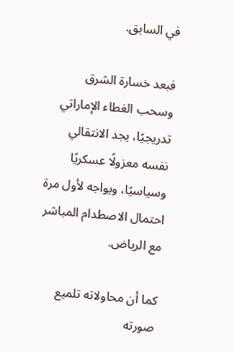في السابق.

فبعد خسارة الشرق وسحب الغطاء الإماراتي تدريجيًا، يجد الانتقالي نفسه معزولًا عسكريًا وسياسيًا، ويواجه لأول مرة احتمال الاصطدام المباشر مع الرياض.

كما أن محاولاته تلميع صورته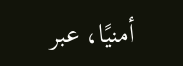أمنيًا، عبر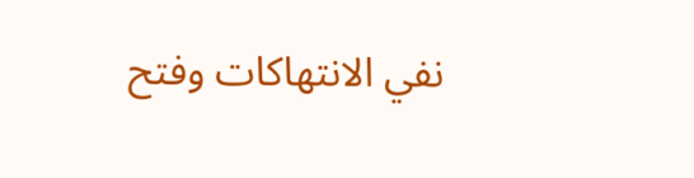نفي الانتهاكات وفتح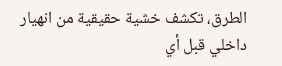الطرق، تكشف خشية حقيقية من انهيار داخلي قبل أي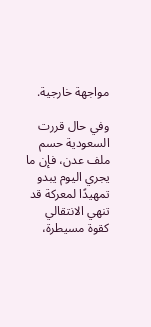مواجهة خارجية.

وفي حال قررت السعودية حسم ملف عدن، فإن ما يجري اليوم يبدو تمهيدًا لمعركة قد تنهي الانتقالي كقوة مسيطرة،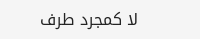لا كمجرد طرف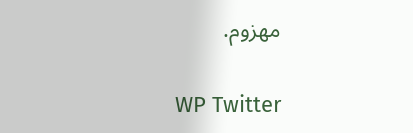مهزوم.

WP Twitter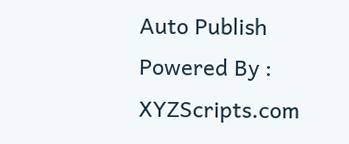Auto Publish Powered By : XYZScripts.com